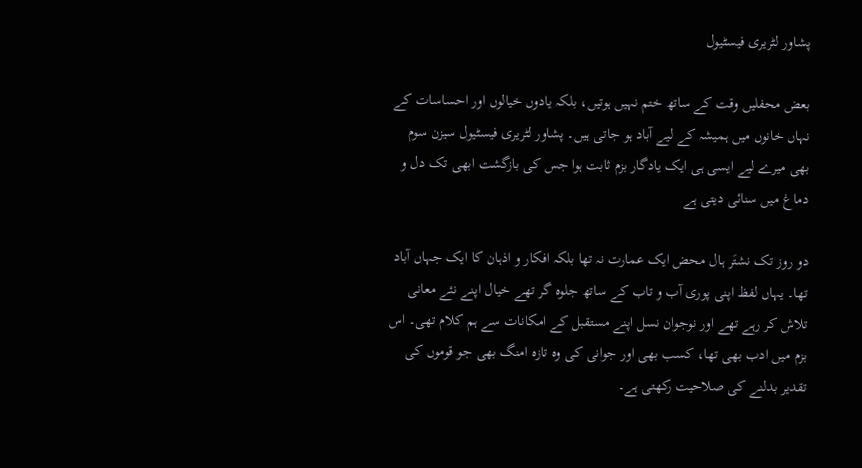پشاور لٹریری فیسٹیول

بعض محفلیں وقت کے ساتھ ختم نہیں ہوتیں، بلکہ یادوں خیالوں اور احساسات کے نہاں خانوں میں ہمیشہ کے لیے آباد ہو جاتی ہیں۔ پشاور لٹریری فیسٹیول سیزن سوم بھی میرے لیے ایسی ہی ایک یادگار بزم ثابت ہوا جس کی بازگشت ابھی تک دل و دماغ میں سنائی دیتی ہے

دو روز تک نشتَر ہال محض ایک عمارت نہ تھا بلکہ افکار و اذہان کا ایک جہاں آباد تھا۔ یہاں لفظ اپنی پوری آب و تاب کے ساتھ جلوہ گر تھے خیال اپنے نئے معانی تلاش کر رہے تھے اور نوجوان نسل اپنے مستقبل کے امکانات سے ہم کلام تھی۔ اس بزم میں ادب بھی تھا، کسب بھی اور جوانی کی وہ تازہ امنگ بھی جو قوموں کی تقدیر بدلنے کی صلاحیت رکھتی ہے۔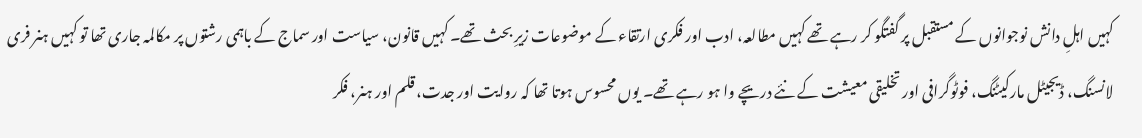کہیں اہلِ دانش نوجوانوں کے مستقبل پر گفتگو کر رہے تھے کہیں مطالعہ، ادب اور فکری ارتقاء کے موضوعات زیرِ بحث تھے۔ کہیں قانون، سیاست اور سماج کے باہمی رشتوں پر مکالمہ جاری تھا تو کہیں ہنر فری لانسنگ، ڈیجیٹل مارکیٹنگ، فوٹوگرافی اور تخلیقی معیشت کے نئے دریچے وا ہو رہے تھے۔ یوں محسوس ہوتا تھا کہ روایت اور جدت، قلم اور ہنر، فکر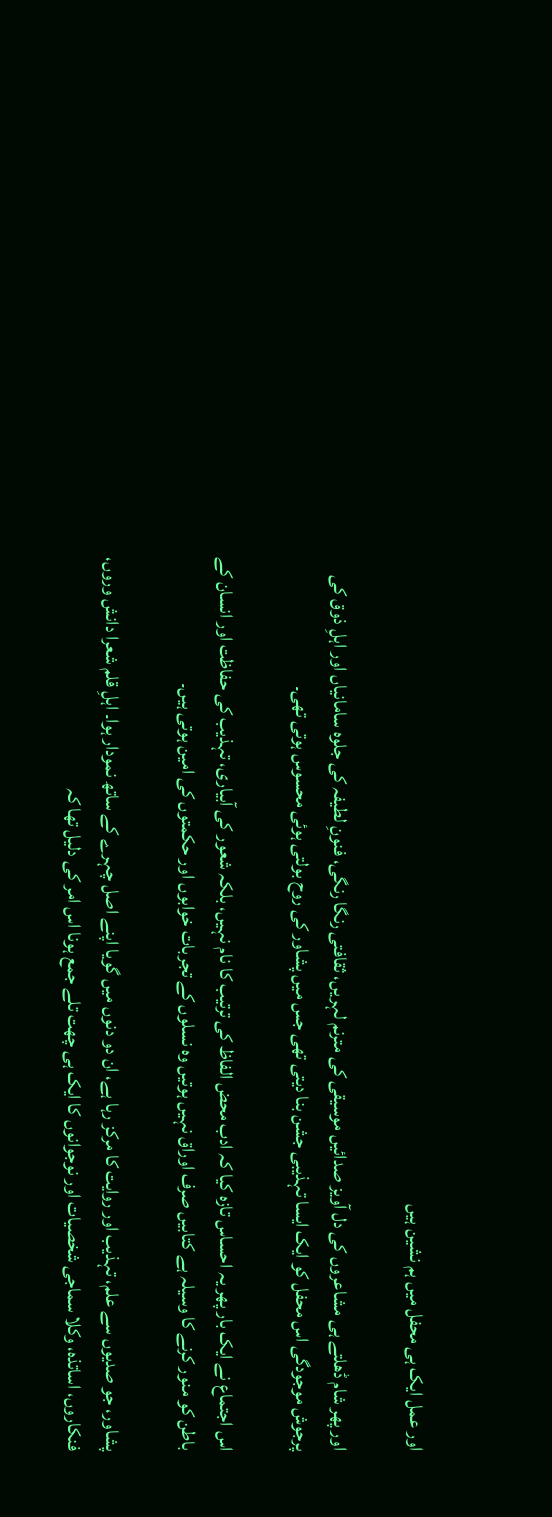اور عمل ایک ہی محفل میں ہم نشین ہیں

اور پھر شام ڈھلتے ہی مشاعروں کی دل آویز صدائیں موسیقی کی مترنم لہریں، ثقافتی رنگا رنگی، فنونِ لطیفہ کی جلوہ سامانیاں اور اہلِ ذوق کی پرجوش موجودگی اس محفل کو ایک ایسا تہذیبی جشن بنا دیتی تھی جس میں پشاور کی روح بولتی ہوئی محسوس ہوتی تھی۔

اس اجتماع نے ایک بار پھر یہ احساس تازہ کیا کہ ادب محض الفاظ کی ترتیب کا نام نہیں، بلکہ شعور کی آبیاری، تہذیب کی حفاظت اور انسان کے باطن کو منور کرنے کا وسیلہ ہے کتابیں صرف اوراق نہیں ہوتیں وہ نسلوں کے تجربات خوابوں اور حکمتوں کی امین ہوتی ہیں۔

پشاور، جو صدیوں سے علم، تہذیب اور روایت کا مرکز رہا ہے، ان دو دنوں میں گویا اپنے اصل چہرے کے ساتھ نمودار ہوا۔ اہلِ قلم شعرا دانش وروں، فنکاروں، اساتذہ، وکلا سماجی شخصیات اور نوجوانوں کا ایک ہی چھت تلے جمع ہونا اس امر کی دلیل تھا کہ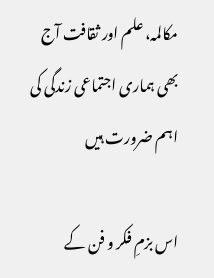مکالمہ، علم اور ثقافت آج بھی ہماری اجتماعی زندگی کی اہم ضرورت ہیں

اس بزمِ فکر و فن کے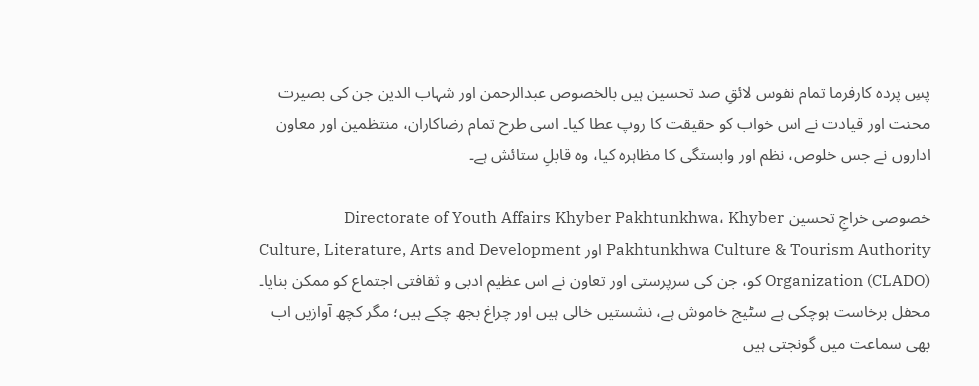پسِ پردہ کارفرما تمام نفوس لائقِ صد تحسین ہیں بالخصوص عبدالرحمن اور شہاب الدین جن کی بصیرت محنت اور قیادت نے اس خواب کو حقیقت کا روپ عطا کیا۔ اسی طرح تمام رضاکاران، منتظمین اور معاون اداروں نے جس خلوص، نظم اور وابستگی کا مظاہرہ کیا، وہ قابلِ ستائش ہے۔

خصوصی خراجِ تحسین Directorate of Youth Affairs Khyber Pakhtunkhwa، Khyber Pakhtunkhwa Culture & Tourism Authority اور Culture, Literature, Arts and Development Organization (CLADO) کو، جن کی سرپرستی اور تعاون نے اس عظیم ادبی و ثقافتی اجتماع کو ممکن بنایا۔
محفل برخاست ہوچکی ہے سٹیج خاموش ہے، نشستیں خالی ہیں اور چراغ بجھ چکے ہیں؛ مگر کچھ آوازیں اب بھی سماعت میں گونجتی ہیں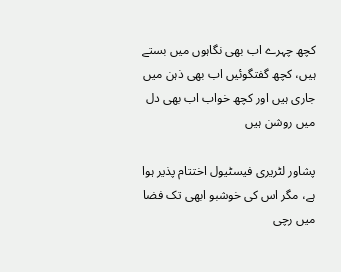کچھ چہرے اب بھی نگاہوں میں بستے ہیں، کچھ گفتگوئیں اب بھی ذہن میں جاری ہیں اور کچھ خواب اب بھی دل میں روشن ہیں

پشاور لٹریری فیسٹیول اختتام پذیر ہوا ہے، مگر اس کی خوشبو ابھی تک فضا میں رچی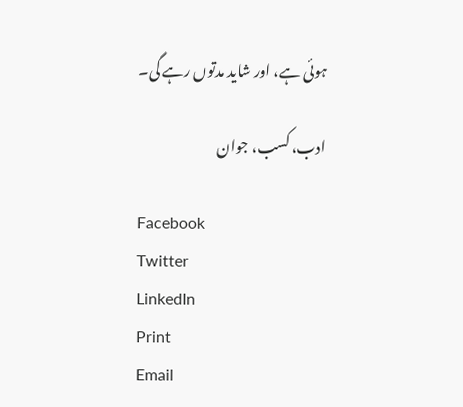ہوئی ہے، اور شاید مدتوں رہے گی۔

ادب، کسب، جوان

Facebook
Twitter
LinkedIn
Print
Email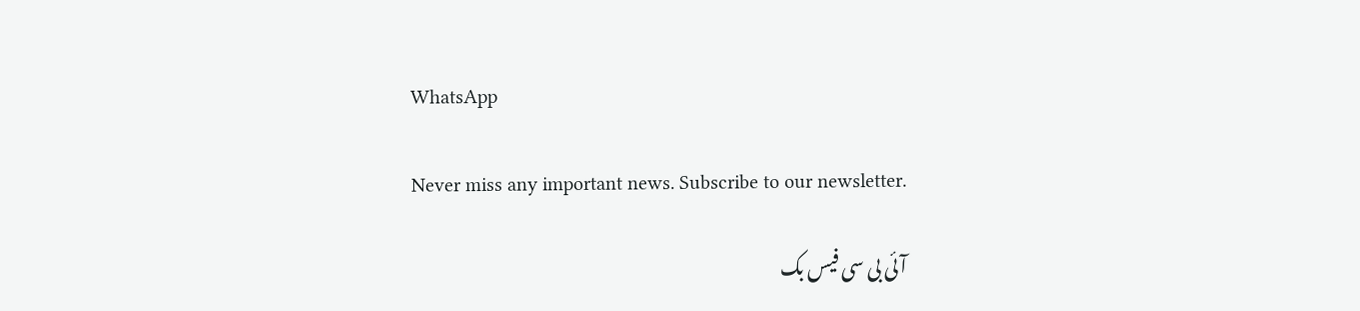WhatsApp

Never miss any important news. Subscribe to our newsletter.

آئی بی سی فیس بک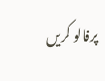پرفالو کریں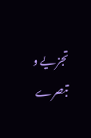تجزیے و تبصرے